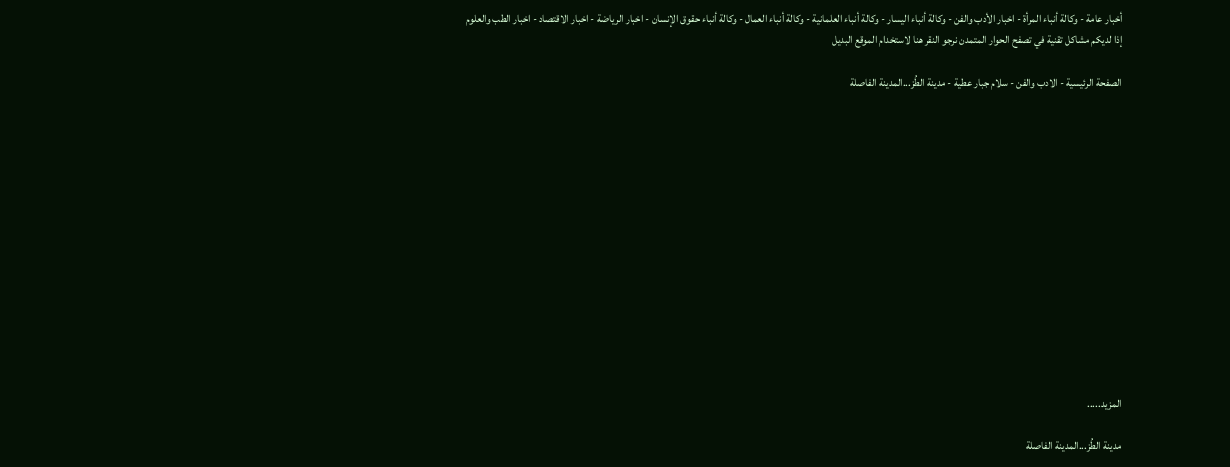أخبار عامة - وكالة أنباء المرأة - اخبار الأدب والفن - وكالة أنباء اليسار - وكالة أنباء العلمانية - وكالة أنباء العمال - وكالة أنباء حقوق الإنسان - اخبار الرياضة - اخبار الاقتصاد - اخبار الطب والعلوم
إذا لديكم مشاكل تقنية في تصفح الحوار المتمدن نرجو النقر هنا لاستخدام الموقع البديل

الصفحة الرئيسية - الادب والفن - سلام جبار عطية - مدينة الطُز...المدينة الفاصلة














المزيد.....

مدينة الطُز...المدينة الفاصلة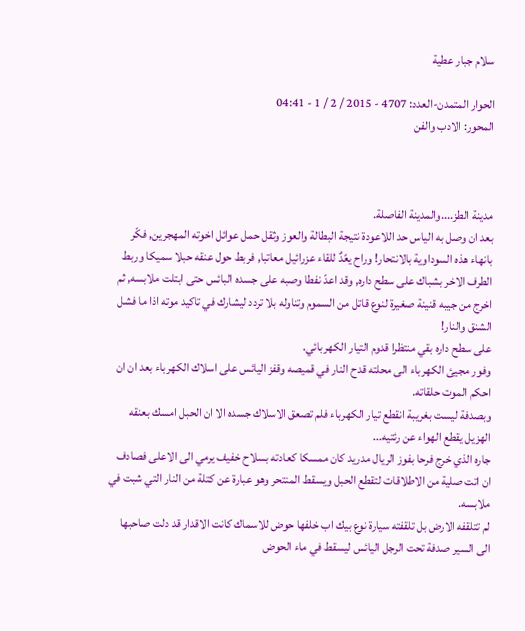سلام جبار عطية

الحوار المتمدن-العدد: 4707 - 2015 / 2 / 1 - 04:41
المحور: الادب والفن



مدينة الطز....والمدينة الفاصلة.
بعد ان وصل به الياس حد اللاعودة نتيجة البطالة والعوز وثقل حمل عوائل اخوته المهجرين, فكّر بانهاء هذه السوداوية بالانتحار! وراح يعًدٌ للقاء عزرائيل معاتبا, فربط حول عنقه حبلا سميكا وربط الطرف الاخر بشباك على سطح داره, وقد اعدّ نفطا وصبه على جسده البائس حتى ابتلت ملابسه, ثم اخرج من جيبه قنينة صغيرة لنوع قاتل من السموم وتناوله بلا تردد ليشارك في تاكيد موته اذا ما فشل الشنق والنار!
على سطح داره بقي منتظرا قدوم التيار الكهربائي.
وفور مجيئ الكهرباء الى محلته قدح النار في قميصه وقفز اليائس على اسلاك الكهرباء بعد ان ان احكم الموت حلقاته.
وبصدفة ليست بغريبة انقطع تيار الكهرباء فلم تصعق الاسلاك جسده الا ان الحبل امسك بعنقه الهزيل يقطع الهواء عن رئتيه...
جاره الذي خرج فرحا بفوز الريال مدريد كان ممسكا كعادته بسلاح خفيف يرمي الى الاعلى فصادف ان اتت صلية من الاطلاقات لتقطع الحبل ويسقط المنتحر وهو عبارة عن كتلة من النار التي شبت في ملابسه.
لم تتلقفه الارض بل تلقفته سيارة نوع بيك اب خلفها حوض للاسماك كانت الاقدار قد دلت صاحبها الى السير صدفة تحت الرجل اليائس ليسقط في ماء الحوض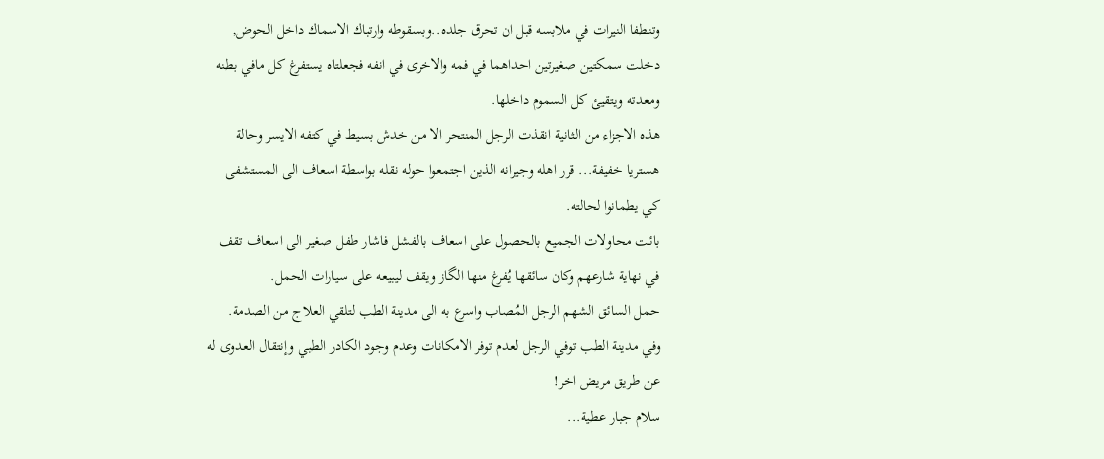وتنطفا النيرات في ملابسه قبل ان تحرق جلده..وبسقوطه وارتباك الاسماك داخل الحوض, دخلت سمكتين صغيرتين احداهما في فمه والاخرى في انفه فجعلتاه يستفرغ كل مافي بطنه ومعدته ويتقيئ كل السموم داخلها.
هذه الاجزاء من الثانية انقذت الرجل المنتحر الا من خدش بسيط في كتفه الايسر وحالة هستريا خفيفة... قرر اهله وجيرانه الذين اجتمعوا حوله نقله بواسطة اسعاف الى المستشفى كي يطمانوا لحالته.
بائت محاولات الجميع بالحصول على اسعاف بالفشل فاشار طفل صغير الى اسعاف تقف في نهاية شارعهم وكان سائقها يُفرغ منها الگاز ويقف ليبيعه على سيارات الحمل.
حمل السائق الشهم الرجل المُصاب واسرع به الى مدينة الطب لتلقي العلاج من الصدمة.
وفي مدينة الطب توفي الرجل لعدم توفر الامكانات وعدم وجود الكادر الطبي وإنتقال العدوى له عن طريق مريض اخر!
سلام جبار عطية...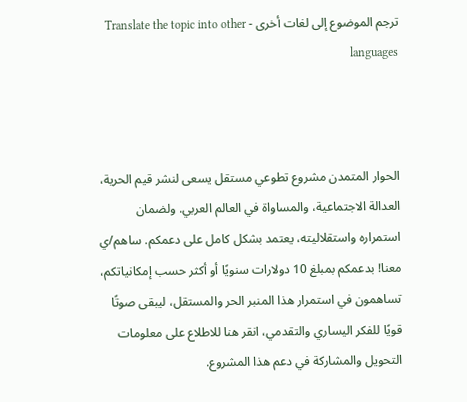ترجم الموضوع إلى لغات أخرى - Translate the topic into other languages



الحوار المتمدن مشروع تطوعي مستقل يسعى لنشر قيم الحرية، العدالة الاجتماعية، والمساواة في العالم العربي. ولضمان استمراره واستقلاليته، يعتمد بشكل كامل على دعمكم. ساهم/ي معنا! بدعمكم بمبلغ 10 دولارات سنويًا أو أكثر حسب إمكانياتكم، تساهمون في استمرار هذا المنبر الحر والمستقل، ليبقى صوتًا قويًا للفكر اليساري والتقدمي، انقر هنا للاطلاع على معلومات التحويل والمشاركة في دعم هذا المشروع.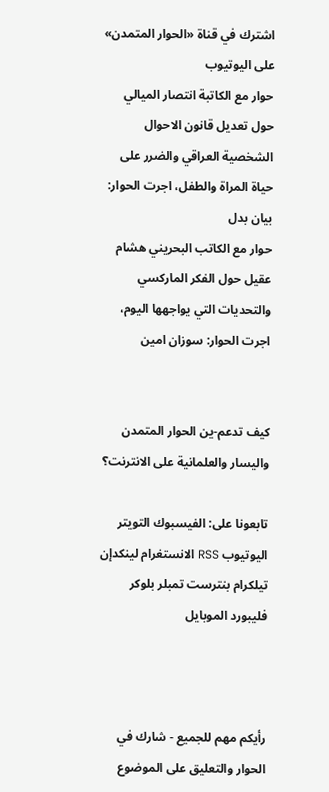اشترك في قناة «الحوار المتمدن» على اليوتيوب
حوار مع الكاتبة انتصار الميالي حول تعديل قانون الاحوال الشخصية العراقي والضرر على حياة المراة والطفل، اجرت الحوار: بيان بدل
حوار مع الكاتب البحريني هشام عقيل حول الفكر الماركسي والتحديات التي يواجهها اليوم، اجرت الحوار: سوزان امين


كيف تدعم-ين الحوار المتمدن واليسار والعلمانية على الانترنت؟

تابعونا على: الفيسبوك التويتر اليوتيوب RSS الانستغرام لينكدإن تيلكرام بنترست تمبلر بلوكر فليبورد الموبايل



رأيكم مهم للجميع - شارك في الحوار والتعليق على الموضوع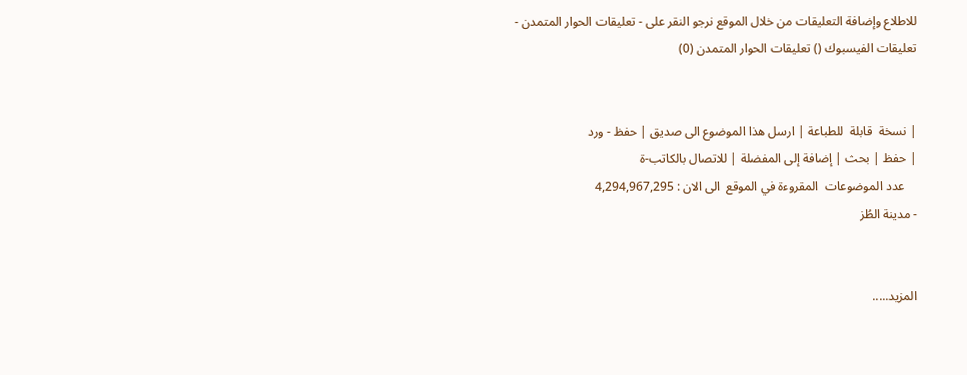للاطلاع وإضافة التعليقات من خلال الموقع نرجو النقر على - تعليقات الحوار المتمدن -
تعليقات الفيسبوك () تعليقات الحوار المتمدن (0)


| نسخة  قابلة  للطباعة | ارسل هذا الموضوع الى صديق | حفظ - ورد
| حفظ | بحث | إضافة إلى المفضلة | للاتصال بالكاتب-ة
    عدد الموضوعات  المقروءة في الموقع  الى الان : 4,294,967,295
- مدينة الطُز


المزيد.....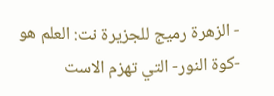- الزهرة رميج للجزيرة نت: العلم هو -كوة النور- التي تهزم الاست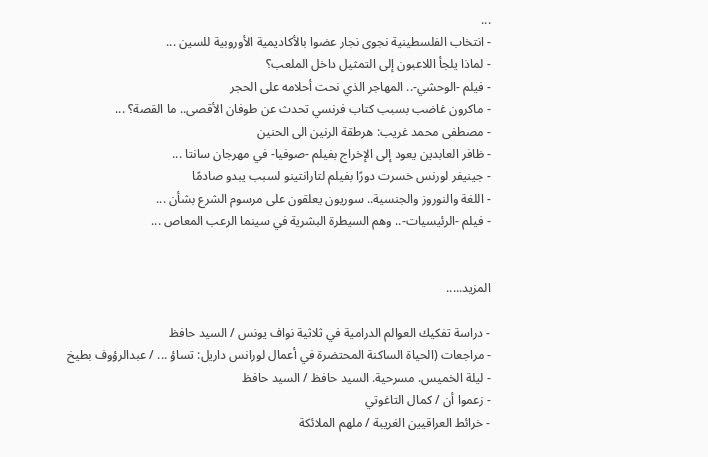...
- انتخاب الفلسطينية نجوى نجار عضوا بالأكاديمية الأوروبية للسين ...
- لماذا يلجأ اللاعبون إلى التمثيل داخل الملعب؟
- فيلم -الوحشي-.. المهاجر الذي نحت أحلامه على الحجر
- ماكرون غاضب بسبب كتاب فرنسي تحدث عن طوفان الأقصى.. ما القصة؟ ...
- مصطفى محمد غريب: هرطقة الرنين الى الحنين
- ظافر العابدين يعود إلى الإخراج بفيلم -صوفيا- في مهرجان سانتا ...
- جينيفر لورنس خسرت دورًا بفيلم لتارانتينو لسبب يبدو صادمًا
- اللغة والنوروز والجنسية.. سوريون يعلقون على مرسوم الشرع بشأن ...
- فيلم -الرئيسيات-.. وهم السيطرة البشرية في سينما الرعب المعاص ...


المزيد.....

- دراسة تفكيك العوالم الدرامية في ثلاثية نواف يونس / السيد حافظ
- مراجعات (الحياة الساكنة المحتضرة في أعمال لورانس داريل: تساؤ ... / عبدالرؤوف بطيخ
- ليلة الخميس. مسرحية. السيد حافظ / السيد حافظ
- زعموا أن / كمال التاغوتي
- خرائط العراقيين الغريبة / ملهم الملائكة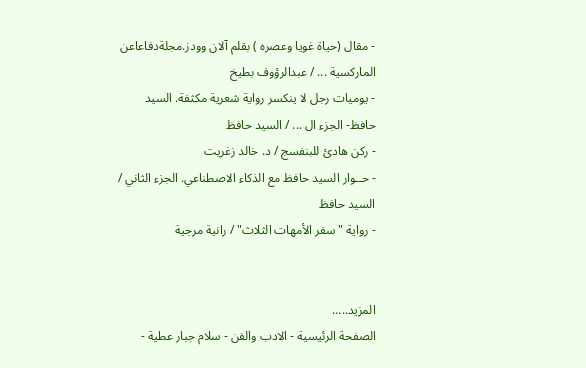- مقال (حياة غويا وعصره ) بقلم آلان وودز.مجلةدفاعاعن الماركسية ... / عبدالرؤوف بطيخ
- يوميات رجل لا ينكسر رواية شعرية مكثفة. السيد حافظ- الجزء ال ... / السيد حافظ
- ركن هادئ للبنفسج / د. خالد زغريت
- حــوار السيد حافظ مع الذكاء الاصطناعي. الجزء الثاني / السيد حافظ
- رواية "سفر الأمهات الثلاث" / رانية مرجية


المزيد.....
الصفحة الرئيسية - الادب والفن - سلام جبار عطية -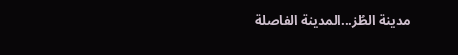مدينة الطُز...المدينة الفاصلة